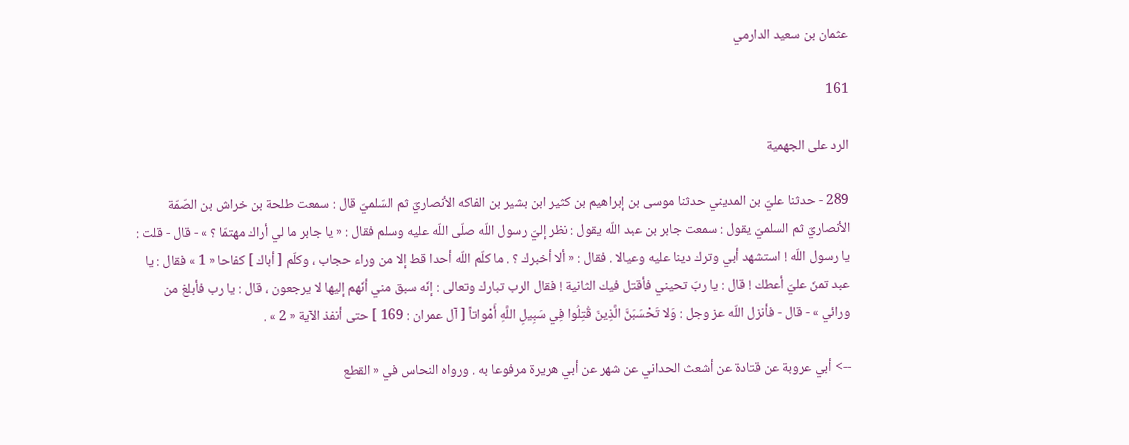عثمان بن سعيد الدارمي

161

الرد على الجهمية

289 - حدثنا عليّ بن المديني حدثنا موسى بن إبراهيم بن كثير ابن بشير بن الفاكه الأنصاريّ ثم السّلميّ قال : سمعت طلحة بن خراش بن الصّمّة الأنصاريّ ثم السلميّ يقول : سمعت جابر بن عبد اللّه يقول : نظر إليّ رسول اللّه صلّى اللّه عليه وسلم فقال : « يا جابر ما لي أراك مهتمّا ؟ » - قال - قلت : يا رسول اللّه ! استشهد أبي وترك دينا عليه وعيالا . فقال : « ألا أخبرك ؟ . ما كلّم اللّه أحدا قط إلا من وراء حجاب ، وكلّم [ أباك ] كفاحا « 1 » فقال : يا عبد تمنّ عليّ أعطك ! قال : يا ربّ تحيني فأقتل فيك الثانية ! فقال الرب تبارك وتعالى : إنّه سبق مني أنّهم إليها لا يرجعون ، قال : يا رب فأبلغ من ورائي » - قال - فأنزل اللّه عز وجل : وَلا تَحْسَبَنَّ الَّذِينَ قُتِلُوا فِي سَبِيلِ اللَّهِ أَمْواتاً [ آل عمران : 169 ] حتى أنفذ الآية « 2 » .

--> أبي عروبة عن قتادة عن أشعث الحداني عن شهر عن أبي هريرة مرفوعا به . ورواه النحاس في « القطع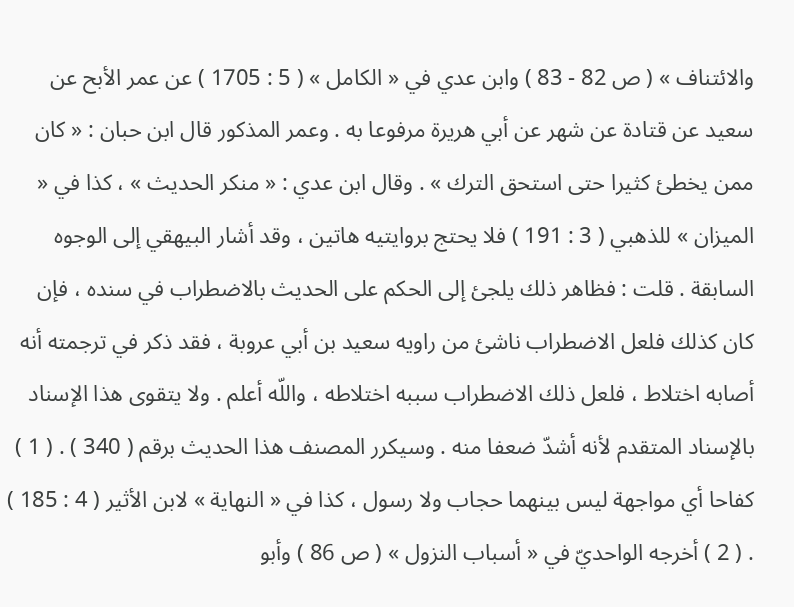والائتناف » ( ص 82 - 83 ) وابن عدي في « الكامل » ( 5 : 1705 ) عن عمر الأبح عن سعيد عن قتادة عن شهر عن أبي هريرة مرفوعا به . وعمر المذكور قال ابن حبان : « كان ممن يخطئ كثيرا حتى استحق الترك » . وقال ابن عدي : « منكر الحديث » ، كذا في « الميزان » للذهبي ( 3 : 191 ) فلا يحتج بروايتيه هاتين ، وقد أشار البيهقي إلى الوجوه السابقة . قلت : فظاهر ذلك يلجئ إلى الحكم على الحديث بالاضطراب في سنده ، فإن كان كذلك فلعل الاضطراب ناشئ من راويه سعيد بن أبي عروبة ، فقد ذكر في ترجمته أنه أصابه اختلاط ، فلعل ذلك الاضطراب سببه اختلاطه ، واللّه أعلم . ولا يتقوى هذا الإسناد بالإسناد المتقدم لأنه أشدّ ضعفا منه . وسيكرر المصنف هذا الحديث برقم ( 340 ) . ( 1 ) كفاحا أي مواجهة ليس بينهما حجاب ولا رسول ، كذا في « النهاية » لابن الأثير ( 4 : 185 ) . ( 2 ) أخرجه الواحديّ في « أسباب النزول » ( ص 86 ) وأبو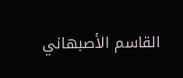القاسم الأصبهاني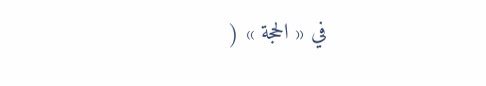في « الحجة » (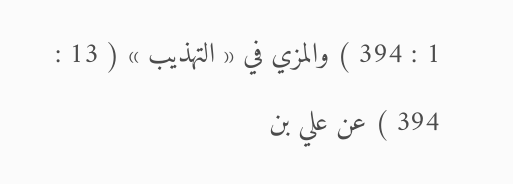1 : 394 ) والمزي في « التهذيب » ( 13 : 394 ) عن علي بن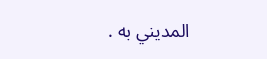المديني به .